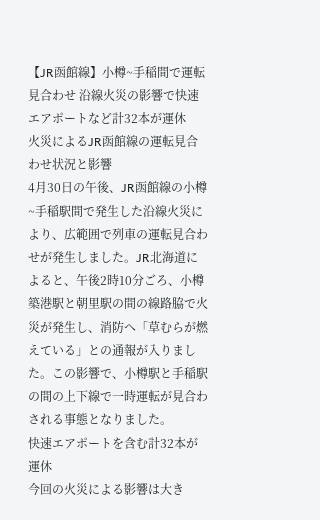【JR函館線】小樽~手稲間で運転見合わせ 沿線火災の影響で快速エアポートなど計32本が運休
火災によるJR函館線の運転見合わせ状況と影響
4月30日の午後、JR函館線の小樽~手稲駅間で発生した沿線火災により、広範囲で列車の運転見合わせが発生しました。JR北海道によると、午後2時10分ごろ、小樽築港駅と朝里駅の間の線路脇で火災が発生し、消防へ「草むらが燃えている」との通報が入りました。この影響で、小樽駅と手稲駅の間の上下線で一時運転が見合わされる事態となりました。
快速エアポートを含む計32本が運休
今回の火災による影響は大き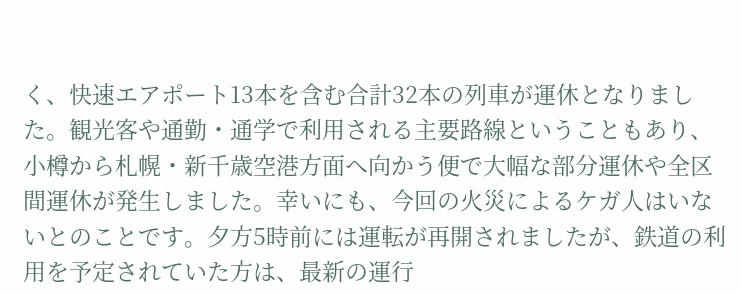く、快速エアポート13本を含む合計32本の列車が運休となりました。観光客や通勤・通学で利用される主要路線ということもあり、小樽から札幌・新千歳空港方面へ向かう便で大幅な部分運休や全区間運休が発生しました。幸いにも、今回の火災によるケガ人はいないとのことです。夕方5時前には運転が再開されましたが、鉄道の利用を予定されていた方は、最新の運行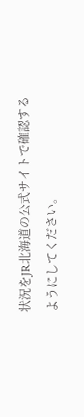状況をJR北海道の公式サイトで確認するようにしてください。